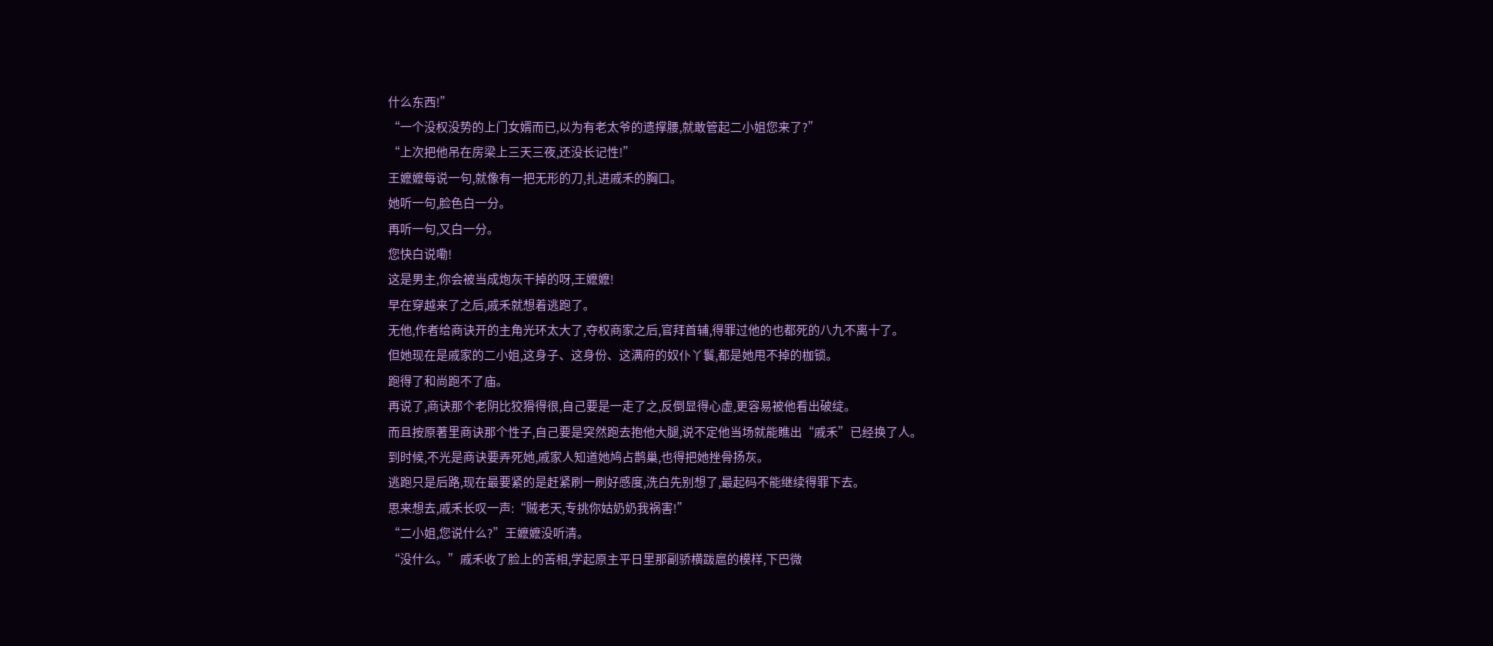什么东西!”
“一个没权没势的上门女婿而已,以为有老太爷的遗撑腰,就敢管起二小姐您来了?”
“上次把他吊在房梁上三天三夜,还没长记性!”
王嬷嬷每说一句,就像有一把无形的刀,扎进戚禾的胸口。
她听一句,脸色白一分。
再听一句,又白一分。
您快白说嘞!
这是男主,你会被当成炮灰干掉的呀,王嬷嬷!
早在穿越来了之后,戚禾就想着逃跑了。
无他,作者给商诀开的主角光环太大了,夺权商家之后,官拜首辅,得罪过他的也都死的八九不离十了。
但她现在是戚家的二小姐,这身子、这身份、这满府的奴仆丫鬟,都是她甩不掉的枷锁。
跑得了和尚跑不了庙。
再说了,商诀那个老阴比狡猾得很,自己要是一走了之,反倒显得心虚,更容易被他看出破绽。
而且按原著里商诀那个性子,自己要是突然跑去抱他大腿,说不定他当场就能瞧出“戚禾”已经换了人。
到时候,不光是商诀要弄死她,戚家人知道她鸠占鹊巢,也得把她挫骨扬灰。
逃跑只是后路,现在最要紧的是赶紧刷一刷好感度,洗白先别想了,最起码不能继续得罪下去。
思来想去,戚禾长叹一声:“贼老天,专挑你姑奶奶我祸害!”
“二小姐,您说什么?”王嬷嬷没听清。
“没什么。”戚禾收了脸上的苦相,学起原主平日里那副骄横跋扈的模样,下巴微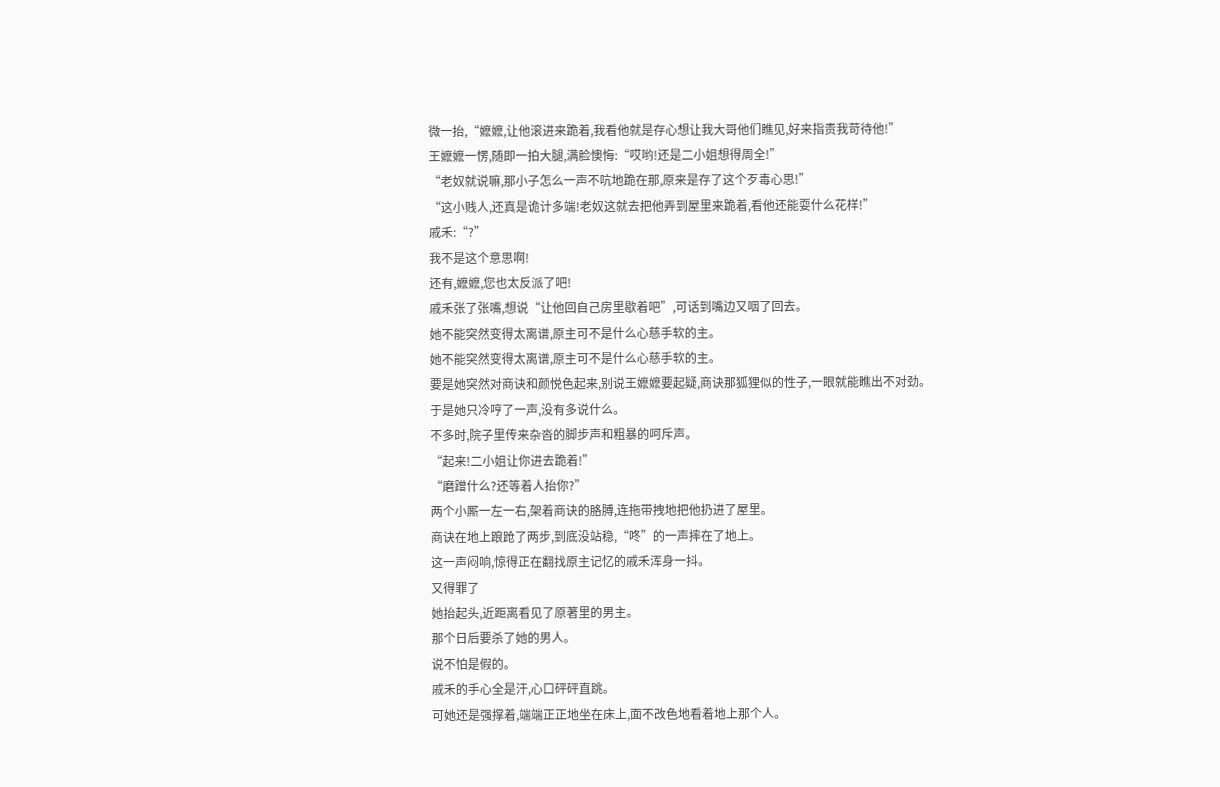微一抬,“嬷嬷,让他滚进来跪着,我看他就是存心想让我大哥他们瞧见,好来指责我苛待他!”
王嬷嬷一愣,随即一拍大腿,满脸懊悔:“哎哟!还是二小姐想得周全!”
“老奴就说嘛,那小子怎么一声不吭地跪在那,原来是存了这个歹毒心思!”
“这小贱人,还真是诡计多端!老奴这就去把他弄到屋里来跪着,看他还能耍什么花样!”
戚禾:“?”
我不是这个意思啊!
还有,嬷嬷,您也太反派了吧!
戚禾张了张嘴,想说“让他回自己房里歇着吧”,可话到嘴边又咽了回去。
她不能突然变得太离谱,原主可不是什么心慈手软的主。
她不能突然变得太离谱,原主可不是什么心慈手软的主。
要是她突然对商诀和颜悦色起来,别说王嬷嬷要起疑,商诀那狐狸似的性子,一眼就能瞧出不对劲。
于是她只冷哼了一声,没有多说什么。
不多时,院子里传来杂沓的脚步声和粗暴的呵斥声。
“起来!二小姐让你进去跪着!”
“磨蹭什么?还等着人抬你?”
两个小厮一左一右,架着商诀的胳膊,连拖带拽地把他扔进了屋里。
商诀在地上踉跄了两步,到底没站稳,“咚”的一声摔在了地上。
这一声闷响,惊得正在翻找原主记忆的戚禾浑身一抖。
又得罪了
她抬起头,近距离看见了原著里的男主。
那个日后要杀了她的男人。
说不怕是假的。
戚禾的手心全是汗,心口砰砰直跳。
可她还是强撑着,端端正正地坐在床上,面不改色地看着地上那个人。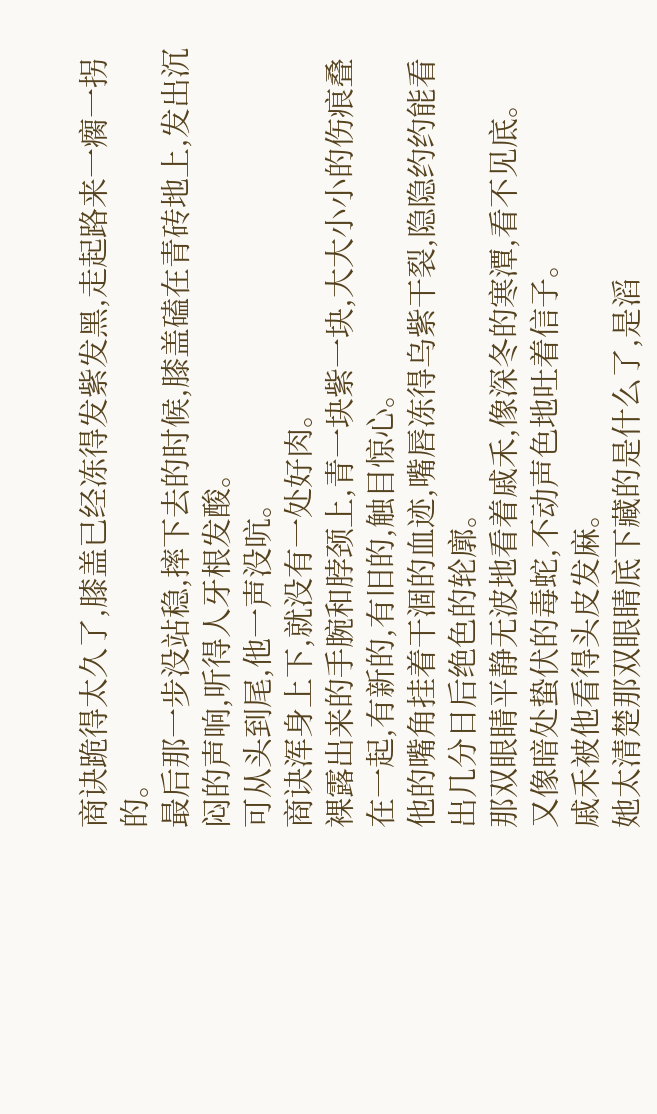商诀跪得太久了,膝盖已经冻得发紫发黑,走起路来一瘸一拐的。
最后那一步没站稳,摔下去的时候,膝盖磕在青砖地上,发出沉闷的声响,听得人牙根发酸。
可从头到尾,他一声没吭。
商诀浑身上下,就没有一处好肉。
裸露出来的手腕和脖颈上,青一块紫一块,大大小小的伤痕叠在一起,有新的,有旧的,触目惊心。
他的嘴角挂着干涸的血迹,嘴唇冻得乌紫干裂,隐隐约约能看出几分日后绝色的轮廓。
那双眼睛平静无波地看着戚禾,像深冬的寒潭,看不见底。
又像暗处蛰伏的毒蛇,不动声色地吐着信子。
戚禾被他看得头皮发麻。
她太清楚那双眼睛底下藏的是什么了,是滔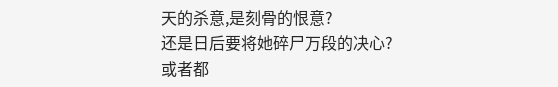天的杀意,是刻骨的恨意?
还是日后要将她碎尸万段的决心?
或者都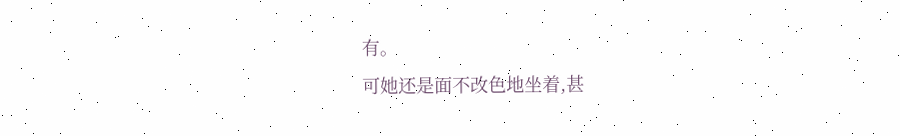有。
可她还是面不改色地坐着,甚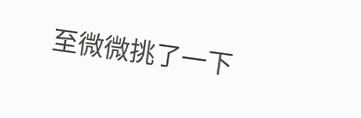至微微挑了一下